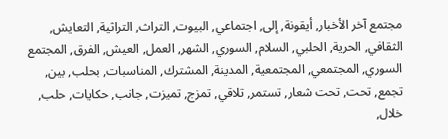مجتمع آخر الأخبار, أيقونة, إلى, اجتماعي, البيوت, التراث, التراثية, التعايش, الثقافي, الحرية, الحلبي, السلام, السوري, الشهر, العمل, العيش, الفرق, المجتمع السوري, المجتمعي, المجتمعية, المدينة, المشترك, المناسبات, بحلب, بين, تجمع, تحت, تحت شعار, تستمر, تلاقي, تمزج, تميزت, جانب, حكايات, حلب, خلال,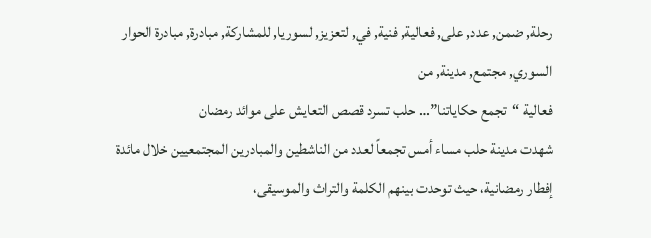رحلة, ضمن, عدد, على, فعالية, فنية, في, لتعزيز, لسوريا, للمشاركة, مبادرة, مبادرة الحوار السوري, مجتمع, مدينة, من
فعالية “تجمع حكاياتنا”… حلب تسرد قصص التعايش على موائد رمضان
شهدت مدينة حلب مساء أمس تجمعاً لعدد من الناشطين والمبادرين المجتمعيين خلال مائدة إفطار رمضانية، حيث توحدت بينهم الكلمة والتراث والموسيقى،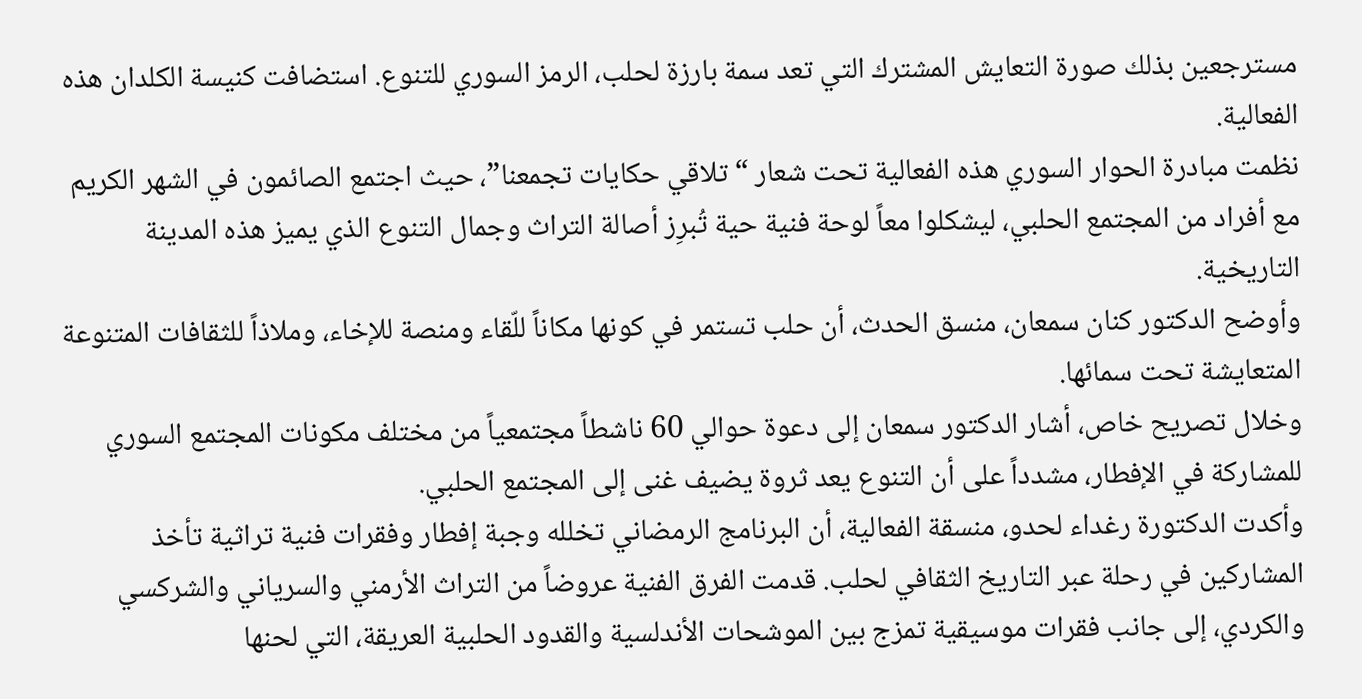مسترجعين بذلك صورة التعايش المشترك التي تعد سمة بارزة لحلب، الرمز السوري للتنوع. استضافت كنيسة الكلدان هذه الفعالية.
نظمت مبادرة الحوار السوري هذه الفعالية تحت شعار “تلاقي حكايات تجمعنا”، حيث اجتمع الصائمون في الشهر الكريم مع أفراد من المجتمع الحلبي، ليشكلوا معاً لوحة فنية حية تُبرِز أصالة التراث وجمال التنوع الذي يميز هذه المدينة التاريخية.
وأوضح الدكتور كنان سمعان، منسق الحدث، أن حلب تستمر في كونها مكاناً للّقاء ومنصة للإخاء، وملاذاً للثقافات المتنوعة المتعايشة تحت سمائها.
وخلال تصريح خاص، أشار الدكتور سمعان إلى دعوة حوالي 60 ناشطاً مجتمعياً من مختلف مكونات المجتمع السوري للمشاركة في الإفطار، مشدداً على أن التنوع يعد ثروة يضيف غنى إلى المجتمع الحلبي.
وأكدت الدكتورة رغداء لحدو، منسقة الفعالية، أن البرنامج الرمضاني تخلله وجبة إفطار وفقرات فنية تراثية تأخذ المشاركين في رحلة عبر التاريخ الثقافي لحلب. قدمت الفرق الفنية عروضاً من التراث الأرمني والسرياني والشركسي والكردي، إلى جانب فقرات موسيقية تمزج بين الموشحات الأندلسية والقدود الحلبية العريقة، التي لحنها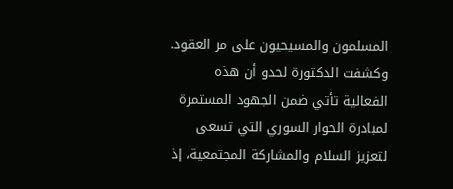المسلمون والمسيحيون على مر العقود.
وكشفت الدكتورة لحدو أن هذه الفعالية تأتي ضمن الجهود المستمرة لمبادرة الحوار السوري التي تسعى لتعزيز السلام والمشاركة المجتمعية، إذ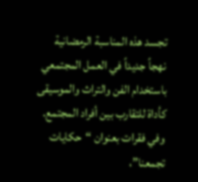تجسد هذه المناسبة الرمضانية نهجاً جديداً في العمل المجتمعي باستخدام الفن والتراث والموسيقى كأداة للتقارب بين أفراد المجتمع.
وفي فقرات بعنوان “حكايات تجمعنا”،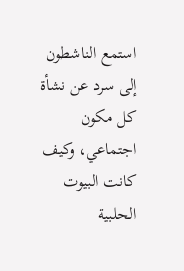استمع الناشطون إلى سرد عن نشأة كل مكون اجتماعي، وكيف كانت البيوت الحلبية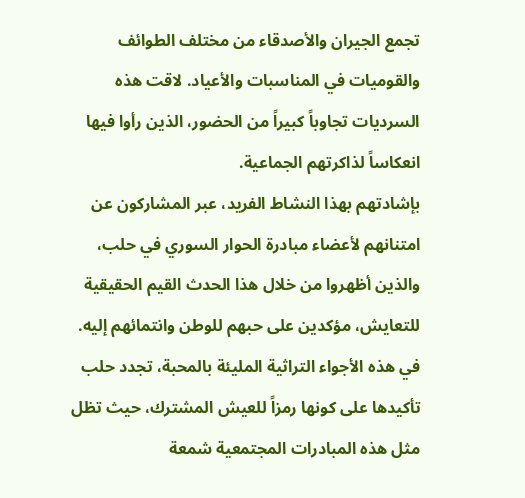تجمع الجيران والأصدقاء من مختلف الطوائف والقوميات في المناسبات والأعياد. لاقت هذه السرديات تجاوباً كبيراً من الحضور، الذين رأوا فيها انعكاساً لذاكرتهم الجماعية.
بإشادتهم بهذا النشاط الفريد، عبر المشاركون عن امتنانهم لأعضاء مبادرة الحوار السوري في حلب، والذين أظهروا من خلال هذا الحدث القيم الحقيقية للتعايش، مؤكدين على حبهم للوطن وانتمائهم إليه. في هذه الأجواء التراثية المليئة بالمحبة، تجدد حلب تأكيدها على كونها رمزاً للعيش المشترك، حيث تظل مثل هذه المبادرات المجتمعية شمعة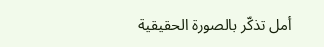أمل تذكّر بالصورة الحقيقية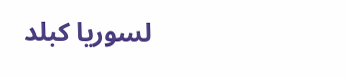لسوريا كبلد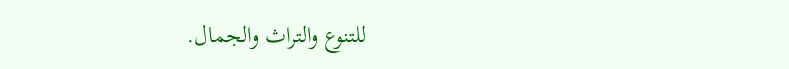للتنوع والتراث والجمال.